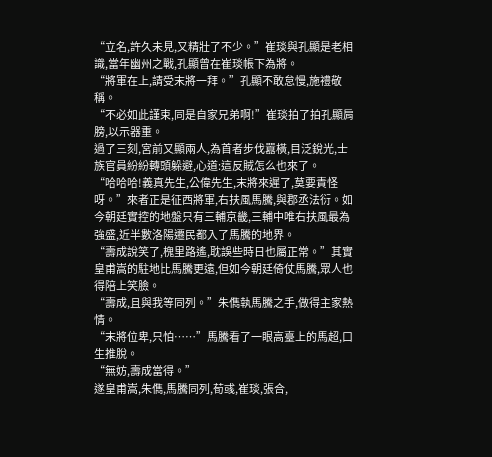“立名,許久未見,又精壯了不少。”崔琰與孔顯是老相識,當年幽州之戰,孔顯曾在崔琰帳下為將。
“將軍在上,請受末將一拜。”孔顯不敢怠慢,施禮敬稱。
“不必如此謹束,同是自家兄弟啊!”崔琰拍了拍孔顯肩膀,以示器重。
過了三刻,宮前又顯兩人,為首者步伐囂橫,目泛銳光,士族官員紛紛轉頭躲避,心道:這反賊怎么也來了。
“哈哈哈!義真先生,公偉先生,末將來遲了,莫要責怪呀。”來者正是征西將軍,右扶風馬騰,與郡丞法衍。如今朝廷實控的地盤只有三輔京畿,三輔中唯右扶風最為強盛,近半數洛陽遷民都入了馬騰的地界。
“壽成說笑了,槐里路遙,耽誤些時日也屬正常。”其實皇甫嵩的駐地比馬騰更遠,但如今朝廷倚仗馬騰,眾人也得陪上笑臉。
“壽成,且與我等同列。”朱儁執馬騰之手,做得主家熱情。
“末將位卑,只怕……”馬騰看了一眼高臺上的馬超,口生推脫。
“無妨,壽成當得。”
遂皇甫嵩,朱儁,馬騰同列,荀彧,崔琰,張合,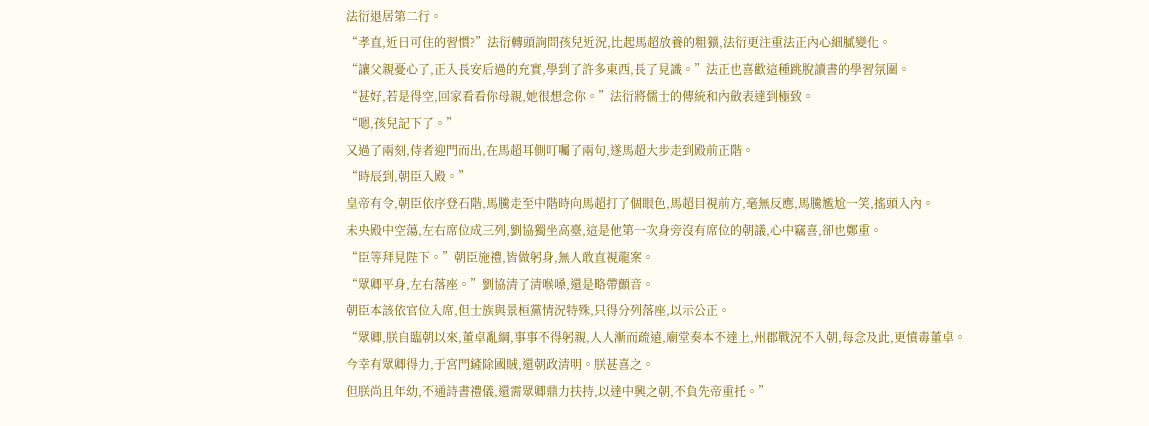法衍退居第二行。
“孝直,近日可住的習慣?”法衍轉頭詢問孩兒近況,比起馬超放養的粗獷,法衍更注重法正內心細膩變化。
“讓父親憂心了,正入長安后過的充實,學到了許多東西,長了見識。”法正也喜歡這種跳脫讀書的學習氛圍。
“甚好,若是得空,回家看看你母親,她很想念你。”法衍將儒士的傳統和內斂表達到極致。
“嗯,孩兒記下了。”
又過了兩刻,侍者迎門而出,在馬超耳側叮囑了兩句,遂馬超大步走到殿前正階。
“時辰到,朝臣入殿。”
皇帝有令,朝臣依序登石階,馬騰走至中階時向馬超打了個眼色,馬超目視前方,毫無反應,馬騰尷尬一笑,搖頭入內。
未央殿中空蕩,左右席位成三列,劉協獨坐高臺,這是他第一次身旁沒有席位的朝議,心中竊喜,卻也鄭重。
“臣等拜見陛下。”朝臣施禮,皆做躬身,無人敢直視龍案。
“眾卿平身,左右落座。”劉協清了清喉嗓,還是略帶顫音。
朝臣本該依官位入席,但士族與景桓黨情況特殊,只得分列落座,以示公正。
“眾卿,朕自臨朝以來,董卓亂綱,事事不得躬親,人人漸而疏遠,廟堂奏本不達上,州郡戰況不入朝,每念及此,更憤毒董卓。
今幸有眾卿得力,于宮門鏟除國賊,還朝政清明。朕甚喜之。
但朕尚且年幼,不通詩書禮儀,還需眾卿鼎力扶持,以達中興之朝,不負先帝重托。”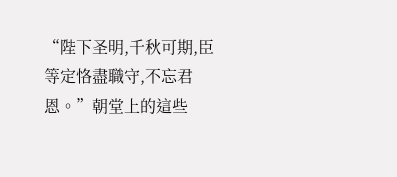“陛下圣明,千秋可期,臣等定恪盡職守,不忘君恩。”朝堂上的這些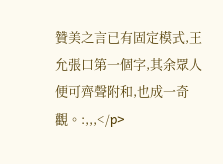贊美之言已有固定模式,王允張口第一個字,其余眾人便可齊聲附和,也成一奇觀。:,,,</p>